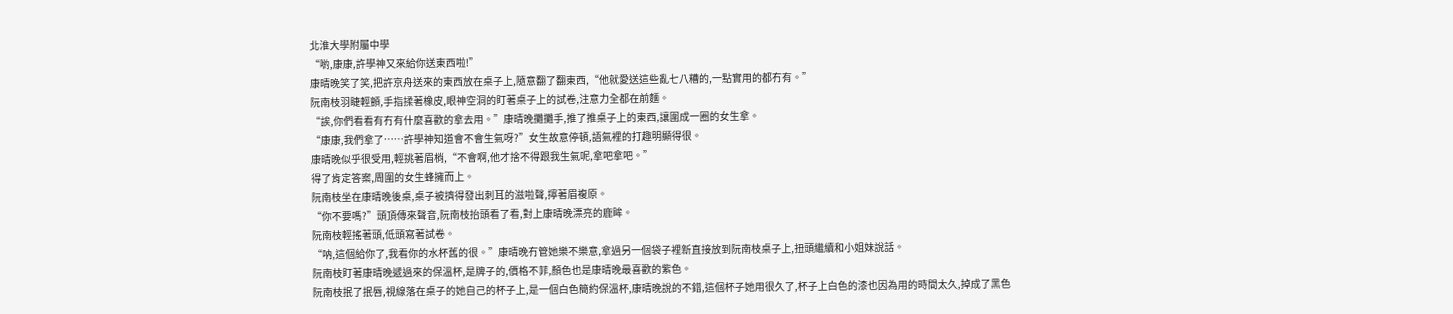北淮大學附屬中學
“喲,康康,許學神又來給你送東西啦!”
康晴晚笑了笑,把許京舟送來的東西放在桌子上,隨意翻了翻東西,“他就愛送這些亂七八糟的,一點實用的都冇有。”
阮南枝羽睫輕顫,手指揉著橡皮,眼神空洞的盯著桌子上的試卷,注意力全都在前麵。
“誒,你們看看有冇有什麼喜歡的拿去用。”康晴晚攤攤手,推了推桌子上的東西,讓圍成一圈的女生拿。
“康康,我們拿了……許學神知道會不會生氣呀?”女生故意停頓,語氣裡的打趣明顯得很。
康晴晚似乎很受用,輕挑著眉梢,“不會啊,他才捨不得跟我生氣呢,拿吧拿吧。”
得了肯定答案,周圍的女生蜂擁而上。
阮南枝坐在康晴晚後桌,桌子被擠得發出刺耳的滋啦聲,擰著眉複原。
“你不要嗎?”頭頂傳來聲音,阮南枝抬頭看了看,對上康晴晚漂亮的鹿眸。
阮南枝輕搖著頭,低頭寫著試卷。
“呐,這個給你了,我看你的水杯舊的很。”康晴晚冇管她樂不樂意,拿過另一個袋子裡新直接放到阮南枝桌子上,扭頭繼續和小姐妹說話。
阮南枝盯著康晴晚遞過來的保溫杯,是牌子的,價格不菲,顏色也是康晴晚最喜歡的紫色。
阮南枝抿了抿唇,視線落在桌子的她自己的杯子上,是一個白色簡約保溫杯,康晴晚說的不錯,這個杯子她用很久了,杯子上白色的漆也因為用的時間太久,掉成了黑色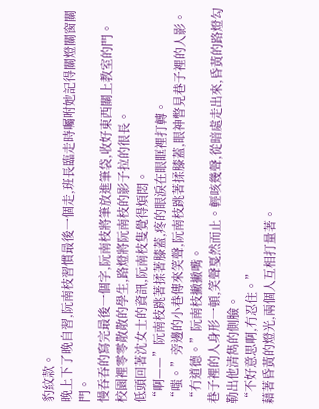豹紋款。
晚上下了晚自習,阮南枝習慣最後一個走,班長臨走時囑咐她記得關燈關窗關門。
慢吞吞的寫完最後一個字,阮南枝將筆放進筆袋,收好東西關上教室的門。
校園裡零零散散的學生,路燈將阮南枝的影子拉的很長。
低頭回著沈女士的資訊,阮南枝隻覺得煩悶。
“啊——”阮南枝跳著揉著膝蓋,疼的眼淚在眼眶裡打轉。
“嗤。”旁邊的小巷傳來笑聲,阮南枝跳著揉膝蓋,眼神瞥見巷子裡的人影。
“冇道德。”阮南枝撇撇嘴。
巷子裡的人身形一頓,笑聲戛然而止。輕咳幾聲,從暗處走出來,昏黃的路燈勾勒出他清雋的側臉。
“不好意思啊,冇忍住。”
藉著昏黃的燈光,兩個人互相打量著。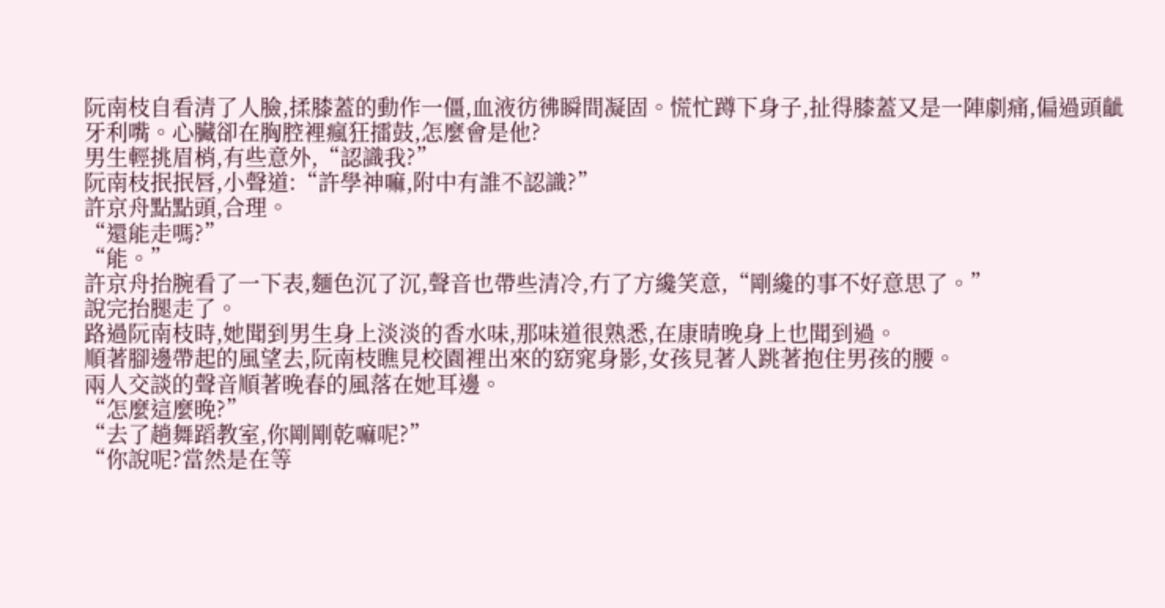阮南枝自看清了人臉,揉膝蓋的動作一僵,血液彷彿瞬間凝固。慌忙蹲下身子,扯得膝蓋又是一陣劇痛,偏過頭齜牙利嘴。心臟卻在胸腔裡瘋狂擂鼓,怎麼會是他?
男生輕挑眉梢,有些意外,“認識我?”
阮南枝抿抿唇,小聲道:“許學神嘛,附中有誰不認識?”
許京舟點點頭,合理。
“還能走嗎?”
“能。”
許京舟抬腕看了一下表,麵色沉了沉,聲音也帶些清冷,冇了方纔笑意,“剛纔的事不好意思了。”
說完抬腿走了。
路過阮南枝時,她聞到男生身上淡淡的香水味,那味道很熟悉,在康晴晚身上也聞到過。
順著腳邊帶起的風望去,阮南枝瞧見校園裡出來的窈窕身影,女孩見著人跳著抱住男孩的腰。
兩人交談的聲音順著晚春的風落在她耳邊。
“怎麼這麼晚?”
“去了趟舞蹈教室,你剛剛乾嘛呢?”
“你說呢?當然是在等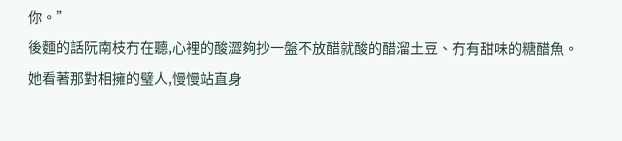你。”
後麵的話阮南枝冇在聽,心裡的酸澀夠抄一盤不放醋就酸的醋溜土豆、冇有甜味的糖醋魚。
她看著那對相擁的璧人,慢慢站直身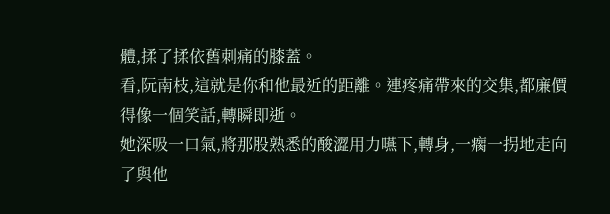體,揉了揉依舊刺痛的膝蓋。
看,阮南枝,這就是你和他最近的距離。連疼痛帶來的交集,都廉價得像一個笑話,轉瞬即逝。
她深吸一口氣,將那股熟悉的酸澀用力嚥下,轉身,一瘸一拐地走向了與他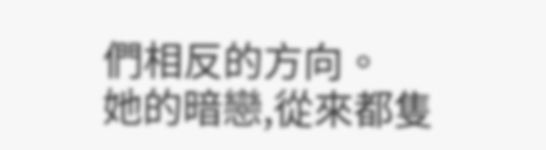們相反的方向。
她的暗戀,從來都隻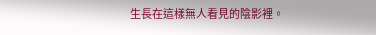生長在這樣無人看見的陰影裡。